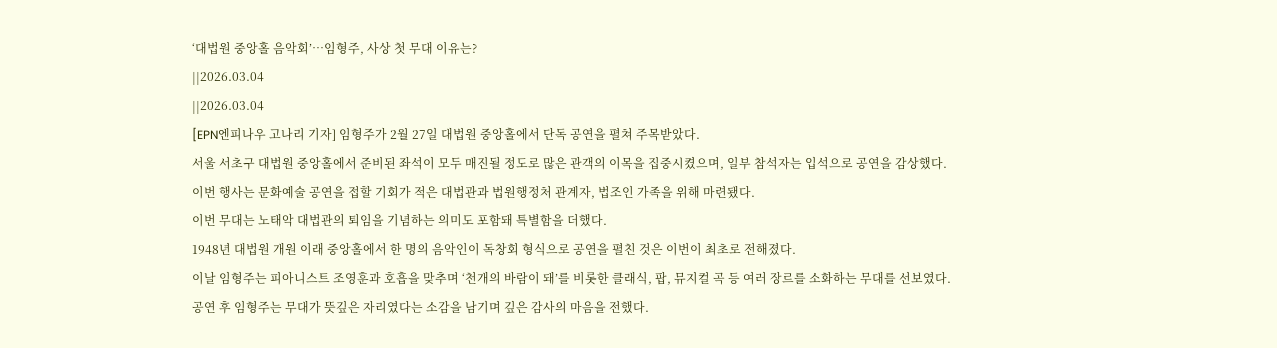‘대법원 중앙홀 음악회’…임형주, 사상 첫 무대 이유는?
||2026.03.04
||2026.03.04
[EPN엔피나우 고나리 기자] 임형주가 2월 27일 대법원 중앙홀에서 단독 공연을 펼쳐 주목받았다.
서울 서초구 대법원 중앙홀에서 준비된 좌석이 모두 매진될 정도로 많은 관객의 이목을 집중시켰으며, 일부 참석자는 입석으로 공연을 감상했다.
이번 행사는 문화예술 공연을 접할 기회가 적은 대법관과 법원행정처 관계자, 법조인 가족을 위해 마련됐다.
이번 무대는 노태악 대법관의 퇴임을 기념하는 의미도 포함돼 특별함을 더했다.
1948년 대법원 개원 이래 중앙홀에서 한 명의 음악인이 독창회 형식으로 공연을 펼친 것은 이번이 최초로 전해졌다.
이날 임형주는 피아니스트 조영훈과 호흡을 맞추며 ‘천개의 바람이 돼’를 비롯한 클래식, 팝, 뮤지컬 곡 등 여러 장르를 소화하는 무대를 선보였다.
공연 후 임형주는 무대가 뜻깊은 자리였다는 소감을 남기며 깊은 감사의 마음을 전했다.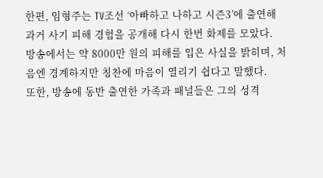한편, 임형주는 TV조선 ‘아빠하고 나하고 시즌3’에 출연해 과거 사기 피해 경험을 공개해 다시 한번 화제를 모았다.
방송에서는 약 8000만 원의 피해를 입은 사실을 밝히며, 처음엔 경계하지만 칭찬에 마음이 열리기 쉽다고 말했다.
또한, 방송에 동반 출연한 가족과 패널들은 그의 성격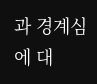과 경계심에 대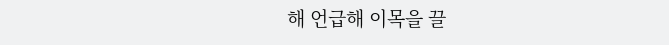해 언급해 이목을 끌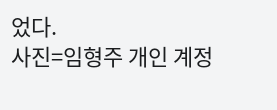었다.
사진=임형주 개인 계정